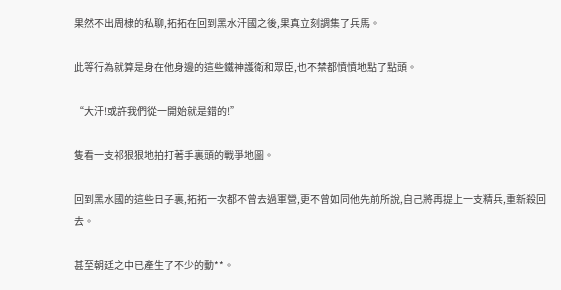果然不出周棣的私聊,拓拓在回到黑水汗國之後,果真立刻調集了兵馬。

此等行為就算是身在他身邊的這些鐵神護衛和眾臣,也不禁都憤憤地點了點頭。

“大汗!或許我們從一開始就是錯的!”

隻看一支祁狠狠地拍打著手裏頭的戰爭地圖。

回到黑水國的這些日子裏,拓拓一次都不曾去過軍營,更不曾如同他先前所說,自己將再提上一支精兵,重新殺回去。

甚至朝廷之中已產生了不少的動**。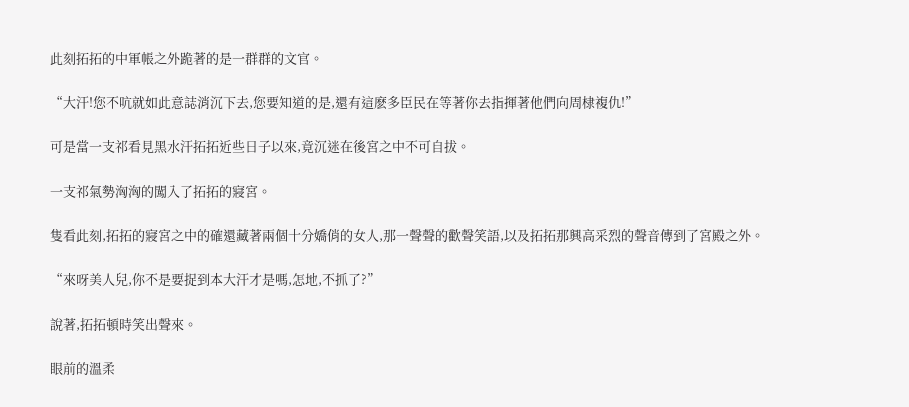此刻拓拓的中軍帳之外跪著的是一群群的文官。

“大汗!您不吭就如此意誌消沉下去,您要知道的是,還有這麽多臣民在等著你去指揮著他們向周棣複仇!”

可是當一支祁看見黑水汗拓拓近些日子以來,竟沉迷在後宮之中不可自拔。

一支祁氣勢洶洶的闖入了拓拓的寢宮。

隻看此刻,拓拓的寢宮之中的確還藏著兩個十分嬌俏的女人,那一聲聲的歡聲笑語,以及拓拓那興高采烈的聲音傳到了宮殿之外。

“來呀美人兒,你不是要捉到本大汗才是嗎,怎地,不抓了?”

說著,拓拓頓時笑出聲來。

眼前的溫柔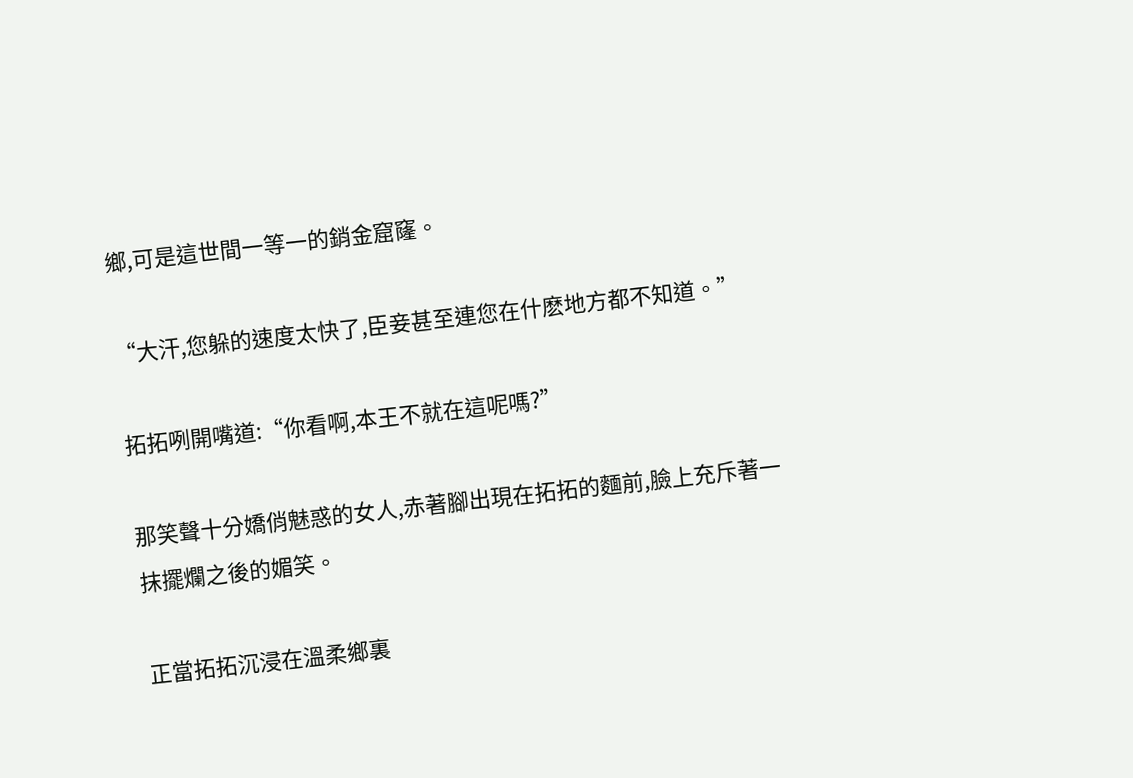鄉,可是這世間一等一的銷金窟窿。

“大汗,您躲的速度太快了,臣妾甚至連您在什麽地方都不知道。”

拓拓咧開嘴道:“你看啊,本王不就在這呢嗎?”

那笑聲十分嬌俏魅惑的女人,赤著腳出現在拓拓的麵前,臉上充斥著一抹擺爛之後的媚笑。

正當拓拓沉浸在溫柔鄉裏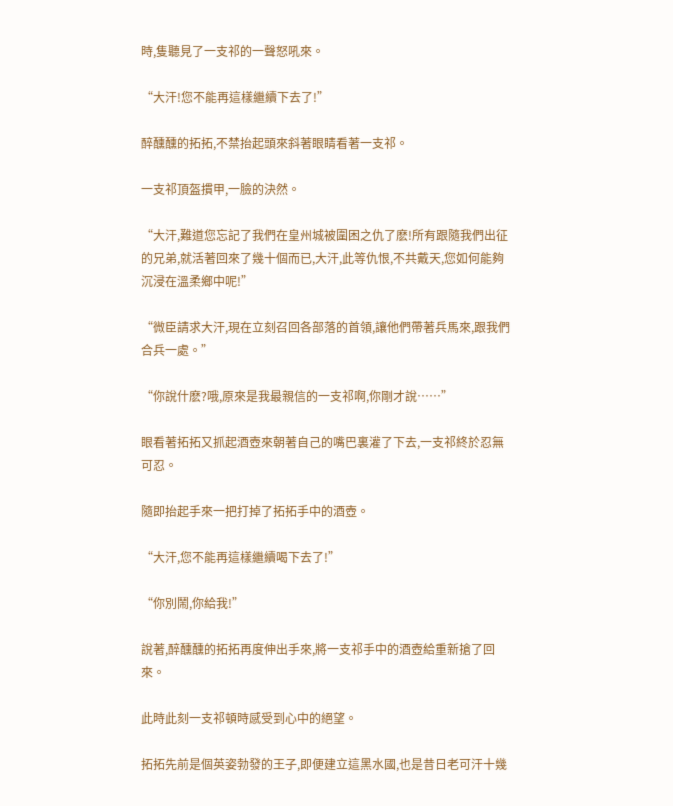時,隻聽見了一支祁的一聲怒吼來。

“大汗!您不能再這樣繼續下去了!”

醉醺醺的拓拓,不禁抬起頭來斜著眼睛看著一支祁。

一支祁頂盔摜甲,一臉的決然。

“大汗,難道您忘記了我們在皇州城被圍困之仇了麽!所有跟隨我們出征的兄弟,就活著回來了幾十個而已,大汗,此等仇恨,不共戴天,您如何能夠沉浸在溫柔鄉中呢!”

“微臣請求大汗,現在立刻召回各部落的首領,讓他們帶著兵馬來,跟我們合兵一處。”

“你說什麽?哦,原來是我最親信的一支祁啊,你剛才說……”

眼看著拓拓又抓起酒壺來朝著自己的嘴巴裏灌了下去,一支祁終於忍無可忍。

隨即抬起手來一把打掉了拓拓手中的酒壺。

“大汗,您不能再這樣繼續喝下去了!”

“你別鬧,你給我!”

說著,醉醺醺的拓拓再度伸出手來,將一支祁手中的酒壺給重新搶了回來。

此時此刻一支祁頓時感受到心中的絕望。

拓拓先前是個英姿勃發的王子,即便建立這黑水國,也是昔日老可汗十幾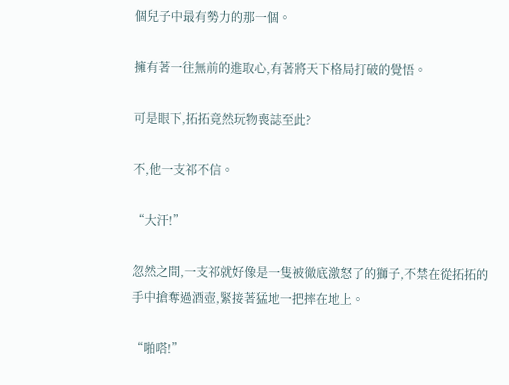個兒子中最有勢力的那一個。

擁有著一往無前的進取心,有著將天下格局打破的覺悟。

可是眼下,拓拓竟然玩物喪誌至此?

不,他一支祁不信。

“大汗!”

忽然之間,一支祁就好像是一隻被徹底激怒了的獅子,不禁在從拓拓的手中搶奪過酒壺,緊接著猛地一把摔在地上。

“啪嗒!”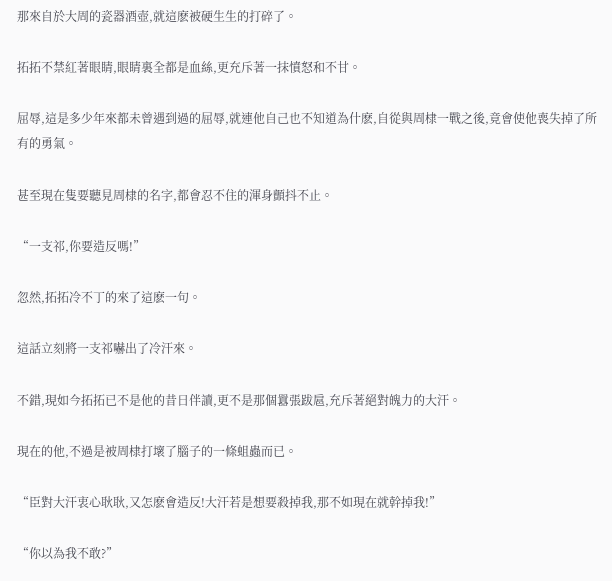那來自於大周的瓷器酒壺,就這麽被硬生生的打碎了。

拓拓不禁紅著眼睛,眼睛裏全都是血絲,更充斥著一抹憤怒和不甘。

屈辱,這是多少年來都未曾遇到過的屈辱,就連他自己也不知道為什麽,自從與周棣一戰之後,竟會使他喪失掉了所有的勇氣。

甚至現在隻要聽見周棣的名字,都會忍不住的渾身顫抖不止。

“一支祁,你要造反嗎!”

忽然,拓拓冷不丁的來了這麽一句。

這話立刻將一支祁嚇出了冷汗來。

不錯,現如今拓拓已不是他的昔日伴讀,更不是那個囂張跋扈,充斥著絕對魄力的大汗。

現在的他,不過是被周棣打壞了腦子的一條蛆蟲而已。

“臣對大汗衷心耿耿,又怎麽會造反!大汗若是想要殺掉我,那不如現在就幹掉我!”

“你以為我不敢?”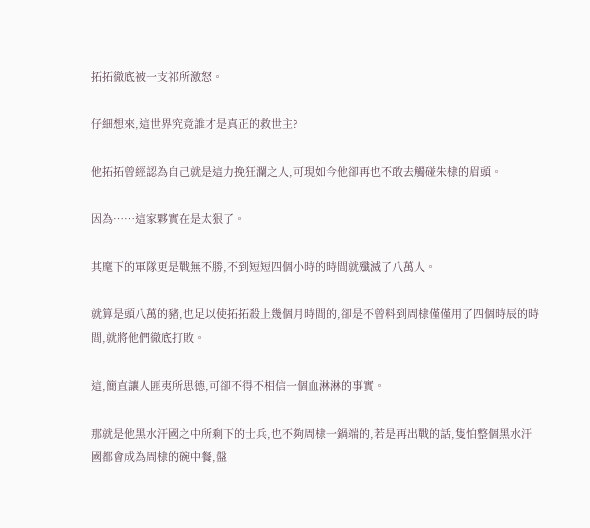拓拓徹底被一支祁所激怒。

仔細想來,這世界究竟誰才是真正的救世主?

他拓拓曾經認為自己就是這力挽狂瀾之人,可現如今他卻再也不敢去觸碰朱棣的眉頭。

因為……這家夥實在是太狠了。

其麾下的軍隊更是戰無不勝,不到短短四個小時的時間就殲滅了八萬人。

就算是頭八萬的豬,也足以使拓拓殺上幾個月時間的,卻是不曾料到周棣僅僅用了四個時辰的時間,就將他們徹底打敗。

這,簡直讓人匪夷所思德,可卻不得不相信一個血淋淋的事實。

那就是他黑水汗國之中所剩下的士兵,也不夠周棣一鍋端的,若是再出戰的話,隻怕整個黑水汗國都會成為周棣的碗中餐,盤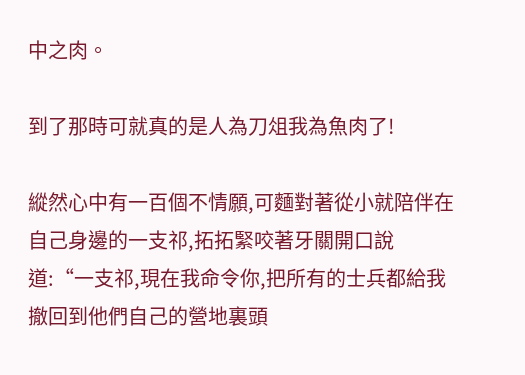中之肉。

到了那時可就真的是人為刀俎我為魚肉了!

縱然心中有一百個不情願,可麵對著從小就陪伴在自己身邊的一支祁,拓拓緊咬著牙關開口說道:“一支祁,現在我命令你,把所有的士兵都給我撤回到他們自己的營地裏頭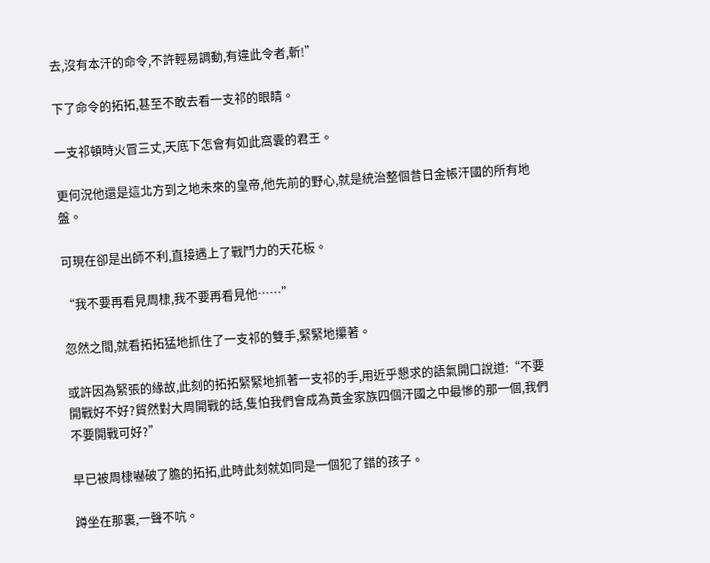去,沒有本汗的命令,不許輕易調動,有違此令者,斬!”

下了命令的拓拓,甚至不敢去看一支祁的眼睛。

一支祁頓時火冒三丈,天底下怎會有如此窩囊的君王。

更何況他還是這北方到之地未來的皇帝,他先前的野心,就是統治整個昔日金帳汗國的所有地盤。

可現在卻是出師不利,直接遇上了戰鬥力的天花板。

“我不要再看見周棣,我不要再看見他……”

忽然之間,就看拓拓猛地抓住了一支祁的雙手,緊緊地攥著。

或許因為緊張的緣故,此刻的拓拓緊緊地抓著一支祁的手,用近乎懇求的語氣開口說道:“不要開戰好不好?貿然對大周開戰的話,隻怕我們會成為黃金家族四個汗國之中最慘的那一個,我們不要開戰可好?”

早已被周棣嚇破了膽的拓拓,此時此刻就如同是一個犯了錯的孩子。

蹲坐在那裏,一聲不吭。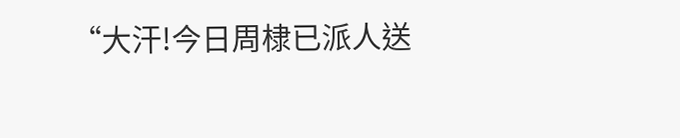“大汗!今日周棣已派人送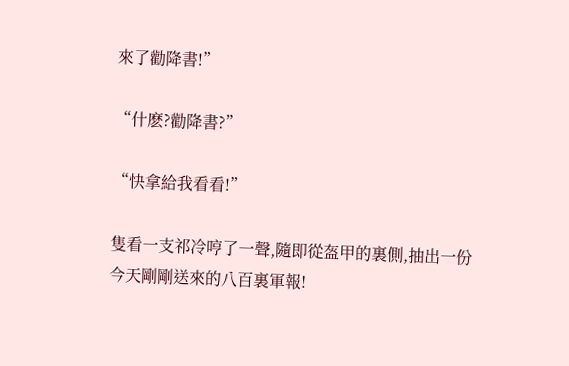來了勸降書!”

“什麽?勸降書?”

“快拿給我看看!”

隻看一支祁冷哼了一聲,隨即從盔甲的裏側,抽出一份今天剛剛送來的八百裏軍報!